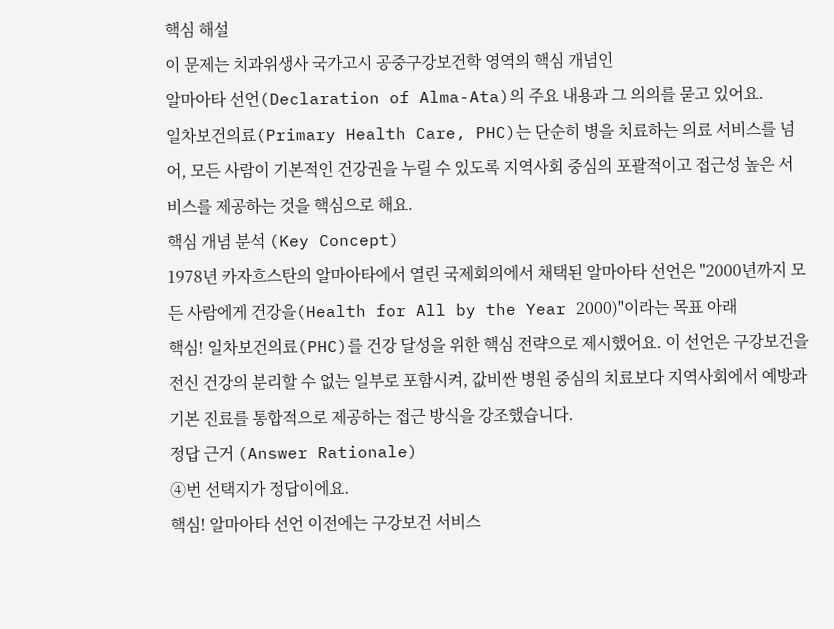핵심 해설
이 문제는 치과위생사 국가고시 공중구강보건학 영역의 핵심 개념인
알마아타 선언(Declaration of Alma-Ata)의 주요 내용과 그 의의를 묻고 있어요.
일차보건의료(Primary Health Care, PHC)는 단순히 병을 치료하는 의료 서비스를 넘어, 모든 사람이 기본적인 건강권을 누릴 수 있도록 지역사회 중심의 포괄적이고 접근성 높은 서비스를 제공하는 것을 핵심으로 해요.
핵심 개념 분석 (Key Concept)
1978년 카자흐스탄의 알마아타에서 열린 국제회의에서 채택된 알마아타 선언은 "2000년까지 모든 사람에게 건강을(Health for All by the Year 2000)"이라는 목표 아래
핵심! 일차보건의료(PHC)를 건강 달성을 위한 핵심 전략으로 제시했어요. 이 선언은 구강보건을 전신 건강의 분리할 수 없는 일부로 포함시켜, 값비싼 병원 중심의 치료보다 지역사회에서 예방과 기본 진료를 통합적으로 제공하는 접근 방식을 강조했습니다.
정답 근거 (Answer Rationale)
④번 선택지가 정답이에요.
핵심! 알마아타 선언 이전에는 구강보건 서비스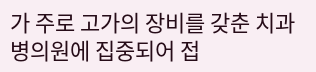가 주로 고가의 장비를 갖춘 치과 병의원에 집중되어 접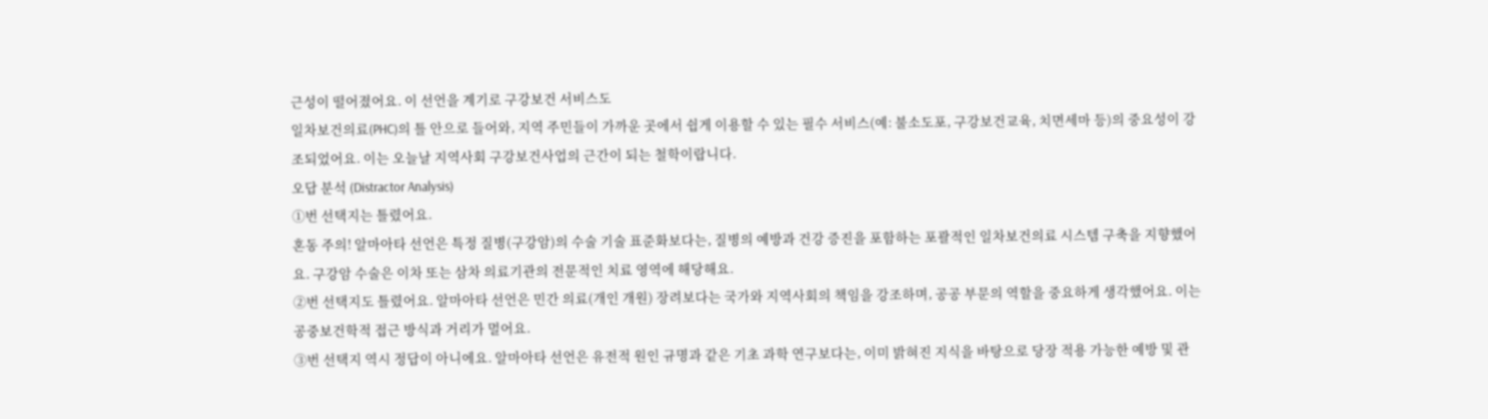근성이 떨어졌어요. 이 선언을 계기로 구강보건 서비스도
일차보건의료(PHC)의 틀 안으로 들어와, 지역 주민들이 가까운 곳에서 쉽게 이용할 수 있는 필수 서비스(예: 불소도포, 구강보건교육, 치면세마 등)의 중요성이 강조되었어요. 이는 오늘날 지역사회 구강보건사업의 근간이 되는 철학이랍니다.
오답 분석 (Distractor Analysis)
①번 선택지는 틀렸어요.
혼동 주의! 알마아타 선언은 특정 질병(구강암)의 수술 기술 표준화보다는, 질병의 예방과 건강 증진을 포함하는 포괄적인 일차보건의료 시스템 구축을 지향했어요. 구강암 수술은 이차 또는 삼차 의료기관의 전문적인 치료 영역에 해당해요.
②번 선택지도 틀렸어요. 알마아타 선언은 민간 의료(개인 개원) 장려보다는 국가와 지역사회의 책임을 강조하며, 공공 부문의 역할을 중요하게 생각했어요. 이는 공중보건학적 접근 방식과 거리가 멀어요.
③번 선택지 역시 정답이 아니에요. 알마아타 선언은 유전적 원인 규명과 같은 기초 과학 연구보다는, 이미 밝혀진 지식을 바탕으로 당장 적용 가능한 예방 및 관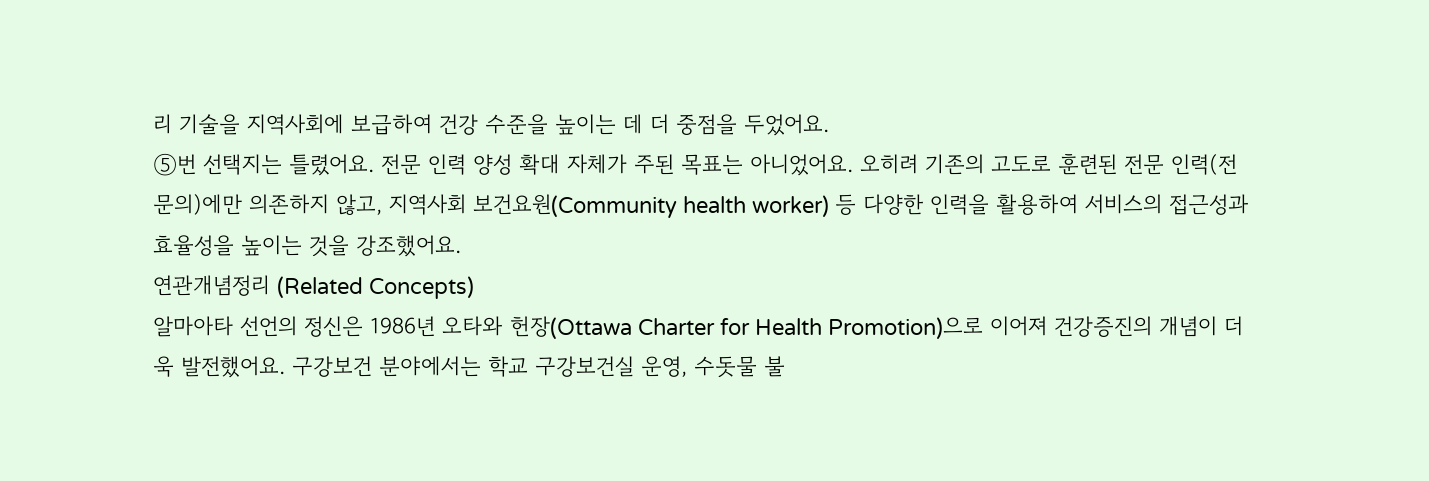리 기술을 지역사회에 보급하여 건강 수준을 높이는 데 더 중점을 두었어요.
⑤번 선택지는 틀렸어요. 전문 인력 양성 확대 자체가 주된 목표는 아니었어요. 오히려 기존의 고도로 훈련된 전문 인력(전문의)에만 의존하지 않고, 지역사회 보건요원(Community health worker) 등 다양한 인력을 활용하여 서비스의 접근성과 효율성을 높이는 것을 강조했어요.
연관개념정리 (Related Concepts)
알마아타 선언의 정신은 1986년 오타와 헌장(Ottawa Charter for Health Promotion)으로 이어져 건강증진의 개념이 더욱 발전했어요. 구강보건 분야에서는 학교 구강보건실 운영, 수돗물 불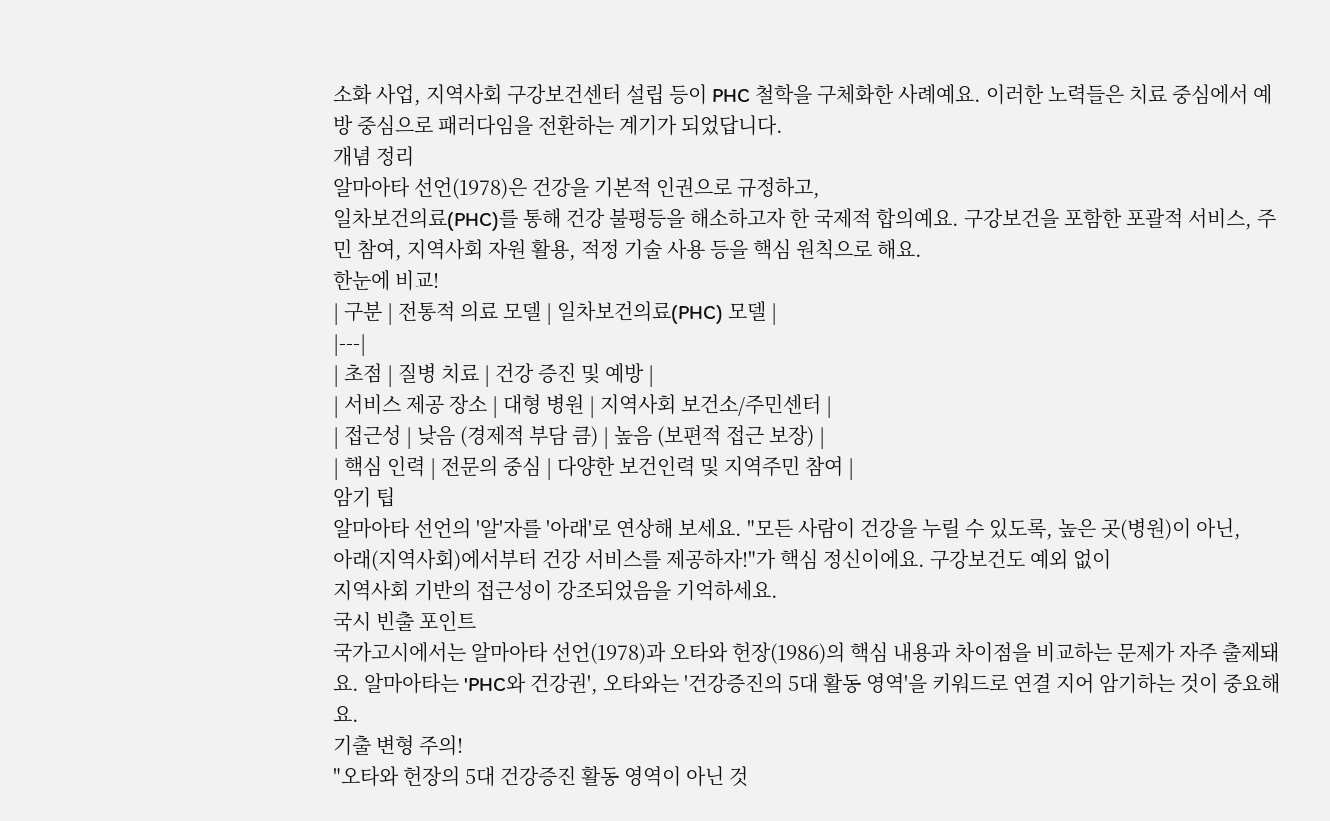소화 사업, 지역사회 구강보건센터 설립 등이 PHC 철학을 구체화한 사례예요. 이러한 노력들은 치료 중심에서 예방 중심으로 패러다임을 전환하는 계기가 되었답니다.
개념 정리
알마아타 선언(1978)은 건강을 기본적 인권으로 규정하고,
일차보건의료(PHC)를 통해 건강 불평등을 해소하고자 한 국제적 합의예요. 구강보건을 포함한 포괄적 서비스, 주민 참여, 지역사회 자원 활용, 적정 기술 사용 등을 핵심 원칙으로 해요.
한눈에 비교!
| 구분 | 전통적 의료 모델 | 일차보건의료(PHC) 모델 |
|---|
| 초점 | 질병 치료 | 건강 증진 및 예방 |
| 서비스 제공 장소 | 대형 병원 | 지역사회 보건소/주민센터 |
| 접근성 | 낮음 (경제적 부담 큼) | 높음 (보편적 접근 보장) |
| 핵심 인력 | 전문의 중심 | 다양한 보건인력 및 지역주민 참여 |
암기 팁
알마아타 선언의 '알'자를 '아래'로 연상해 보세요. "모든 사람이 건강을 누릴 수 있도록, 높은 곳(병원)이 아닌,
아래(지역사회)에서부터 건강 서비스를 제공하자!"가 핵심 정신이에요. 구강보건도 예외 없이
지역사회 기반의 접근성이 강조되었음을 기억하세요.
국시 빈출 포인트
국가고시에서는 알마아타 선언(1978)과 오타와 헌장(1986)의 핵심 내용과 차이점을 비교하는 문제가 자주 출제돼요. 알마아타는 'PHC와 건강권', 오타와는 '건강증진의 5대 활동 영역'을 키워드로 연결 지어 암기하는 것이 중요해요.
기출 변형 주의!
"오타와 헌장의 5대 건강증진 활동 영역이 아닌 것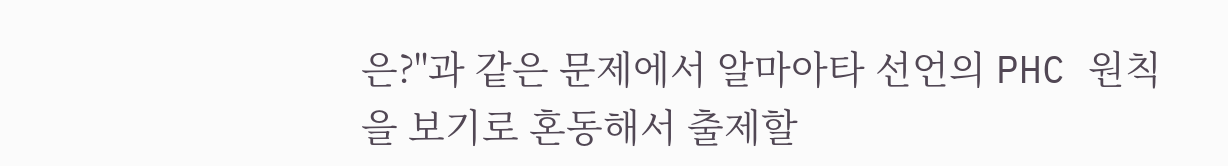은?"과 같은 문제에서 알마아타 선언의 PHC 원칙을 보기로 혼동해서 출제할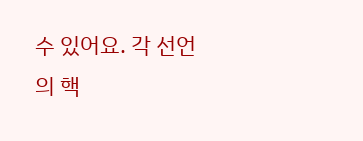수 있어요. 각 선언의 핵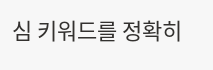심 키워드를 정확히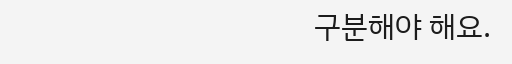구분해야 해요.